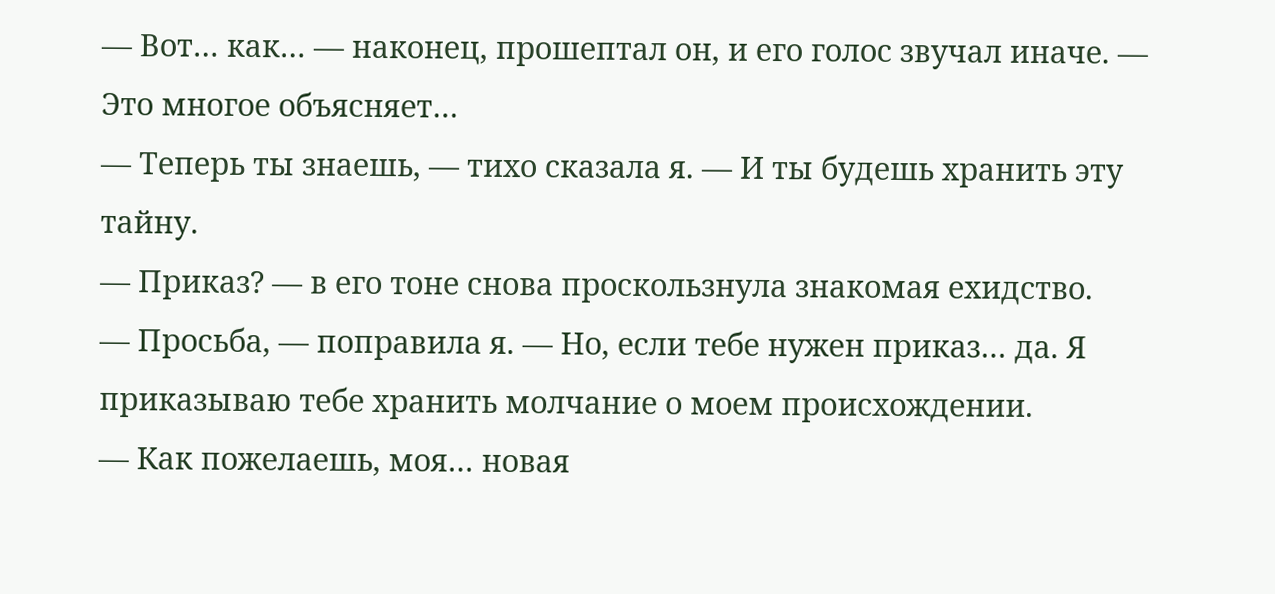— Вот… как… — наконец, прошептал он, и его голос звучал иначе. — Это многое объясняет…
— Теперь ты знаешь, — тихо сказала я. — И ты будешь хранить эту тайну.
— Приказ? — в его тоне снова проскользнула знакомая ехидство.
— Просьба, — поправила я. — Но, если тебе нужен приказ… да. Я приказываю тебе хранить молчание о моем происхождении.
— Как пожелаешь, моя… новая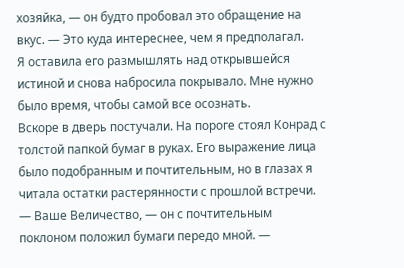хозяйка, — он будто пробовал это обращение на вкус. — Это куда интереснее, чем я предполагал.
Я оставила его размышлять над открывшейся истиной и снова набросила покрывало. Мне нужно было время, чтобы самой все осознать.
Вскоре в дверь постучали. На пороге стоял Конрад с толстой папкой бумаг в руках. Его выражение лица было подобранным и почтительным, но в глазах я читала остатки растерянности с прошлой встречи.
— Ваше Величество, — он с почтительным поклоном положил бумаги передо мной. —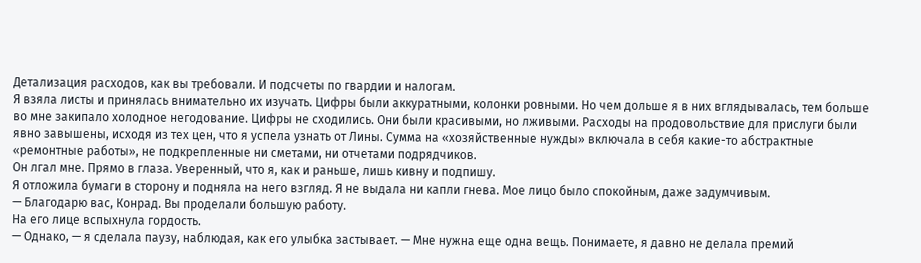Детализация расходов, как вы требовали. И подсчеты по гвардии и налогам.
Я взяла листы и принялась внимательно их изучать. Цифры были аккуратными, колонки ровными. Но чем дольше я в них вглядывалась, тем больше во мне закипало холодное негодование. Цифры не сходились. Они были красивыми, но лживыми. Расходы на продовольствие для прислуги были явно завышены, исходя из тех цен, что я успела узнать от Лины. Сумма на «хозяйственные нужды» включала в себя какие-то абстрактные «ремонтные работы», не подкрепленные ни сметами, ни отчетами подрядчиков.
Он лгал мне. Прямо в глаза. Уверенный, что я, как и раньше, лишь кивну и подпишу.
Я отложила бумаги в сторону и подняла на него взгляд. Я не выдала ни капли гнева. Мое лицо было спокойным, даже задумчивым.
— Благодарю вас, Конрад. Вы проделали большую работу.
На его лице вспыхнула гордость.
— Однако, — я сделала паузу, наблюдая, как его улыбка застывает. — Мне нужна еще одна вещь. Понимаете, я давно не делала премий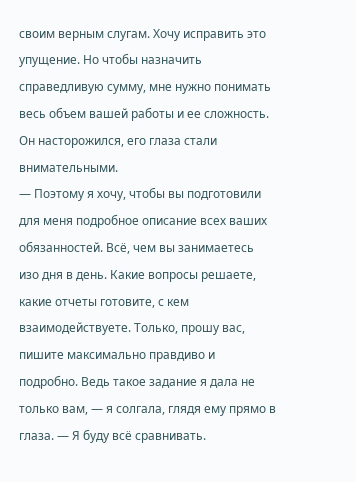своим верным слугам. Хочу исправить это упущение. Но чтобы назначить справедливую сумму, мне нужно понимать весь объем вашей работы и ее сложность.
Он насторожился, его глаза стали внимательными.
— Поэтому я хочу, чтобы вы подготовили для меня подробное описание всех ваших обязанностей. Всё, чем вы занимаетесь изо дня в день. Какие вопросы решаете, какие отчеты готовите, с кем взаимодействуете. Только, прошу вас, пишите максимально правдиво и подробно. Ведь такое задание я дала не только вам, — я солгала, глядя ему прямо в глаза. — Я буду всё сравнивать.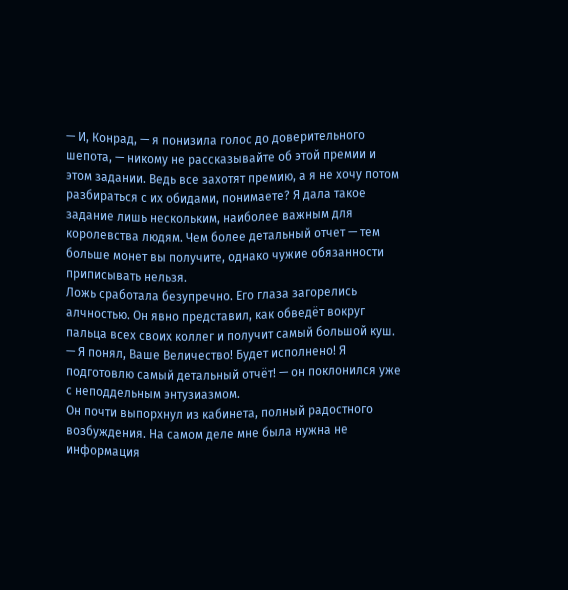— И, Конрад, — я понизила голос до доверительного шепота, — никому не рассказывайте об этой премии и этом задании. Ведь все захотят премию, а я не хочу потом разбираться с их обидами, понимаете? Я дала такое задание лишь нескольким, наиболее важным для королевства людям. Чем более детальный отчет — тем больше монет вы получите, однако чужие обязанности приписывать нельзя.
Ложь сработала безупречно. Его глаза загорелись алчностью. Он явно представил, как обведёт вокруг пальца всех своих коллег и получит самый большой куш.
— Я понял, Ваше Величество! Будет исполнено! Я подготовлю самый детальный отчёт! — он поклонился уже с неподдельным энтузиазмом.
Он почти выпорхнул из кабинета, полный радостного возбуждения. На самом деле мне была нужна не информация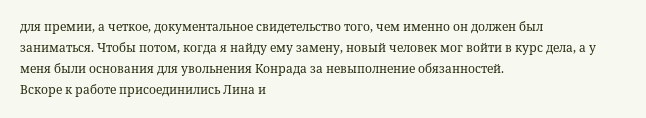для премии, а четкое, документальное свидетельство того, чем именно он должен был заниматься. Чтобы потом, когда я найду ему замену, новый человек мог войти в курс дела, а у меня были основания для увольнения Конрада за невыполнение обязанностей.
Вскоре к работе присоединились Лина и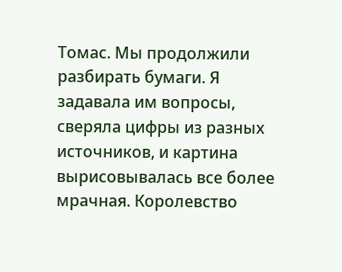Томас. Мы продолжили разбирать бумаги. Я задавала им вопросы, сверяла цифры из разных источников, и картина вырисовывалась все более мрачная. Королевство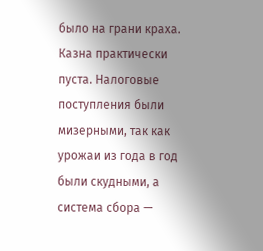было на грани краха. Казна практически пуста. Налоговые поступления были мизерными, так как урожаи из года в год были скудными, а система сбора —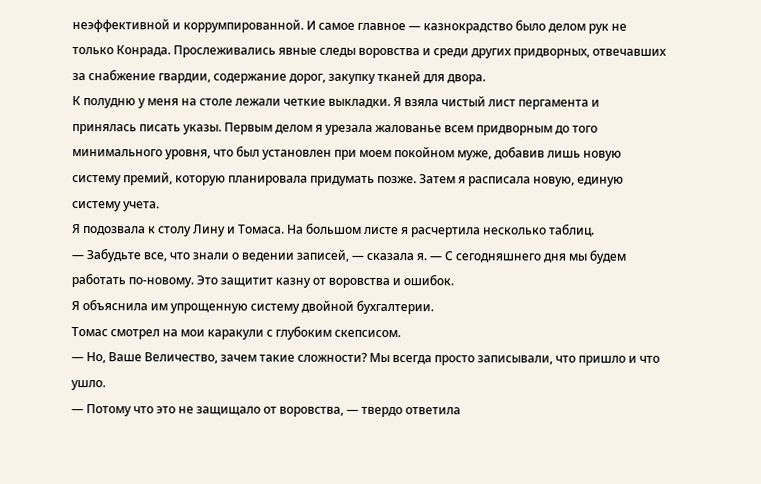неэффективной и коррумпированной. И самое главное — казнокрадство было делом рук не только Конрада. Прослеживались явные следы воровства и среди других придворных, отвечавших за снабжение гвардии, содержание дорог, закупку тканей для двора.
К полудню у меня на столе лежали четкие выкладки. Я взяла чистый лист пергамента и принялась писать указы. Первым делом я урезала жалованье всем придворным до того минимального уровня, что был установлен при моем покойном муже, добавив лишь новую систему премий, которую планировала придумать позже. Затем я расписала новую, единую систему учета.
Я подозвала к столу Лину и Томаса. На большом листе я расчертила несколько таблиц.
— Забудьте все, что знали о ведении записей, — сказала я. — С сегодняшнего дня мы будем работать по-новому. Это защитит казну от воровства и ошибок.
Я объяснила им упрощенную систему двойной бухгалтерии.
Томас смотрел на мои каракули с глубоким скепсисом.
— Но, Ваше Величество, зачем такие сложности? Мы всегда просто записывали, что пришло и что ушло.
— Потому что это не защищало от воровства, — твердо ответила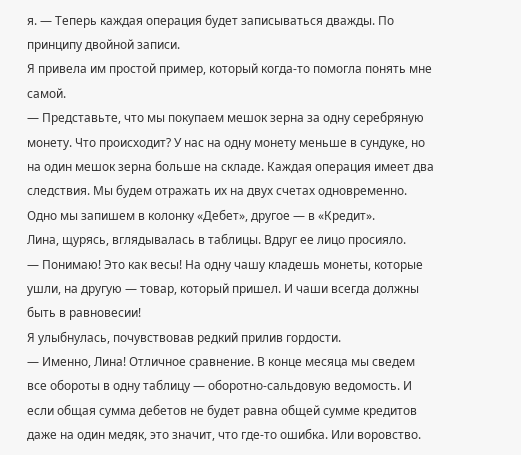я. — Теперь каждая операция будет записываться дважды. По принципу двойной записи.
Я привела им простой пример, который когда-то помогла понять мне самой.
— Представьте, что мы покупаем мешок зерна за одну серебряную монету. Что происходит? У нас на одну монету меньше в сундуке, но на один мешок зерна больше на складе. Каждая операция имеет два следствия. Мы будем отражать их на двух счетах одновременно. Одно мы запишем в колонку «Дебет», другое — в «Кредит».
Лина, щурясь, вглядывалась в таблицы. Вдруг ее лицо просияло.
— Понимаю! Это как весы! На одну чашу кладешь монеты, которые ушли, на другую — товар, который пришел. И чаши всегда должны быть в равновесии!
Я улыбнулась, почувствовав редкий прилив гордости.
— Именно, Лина! Отличное сравнение. В конце месяца мы сведем все обороты в одну таблицу — оборотно-сальдовую ведомость. И если общая сумма дебетов не будет равна общей сумме кредитов даже на один медяк, это значит, что где-то ошибка. Или воровство.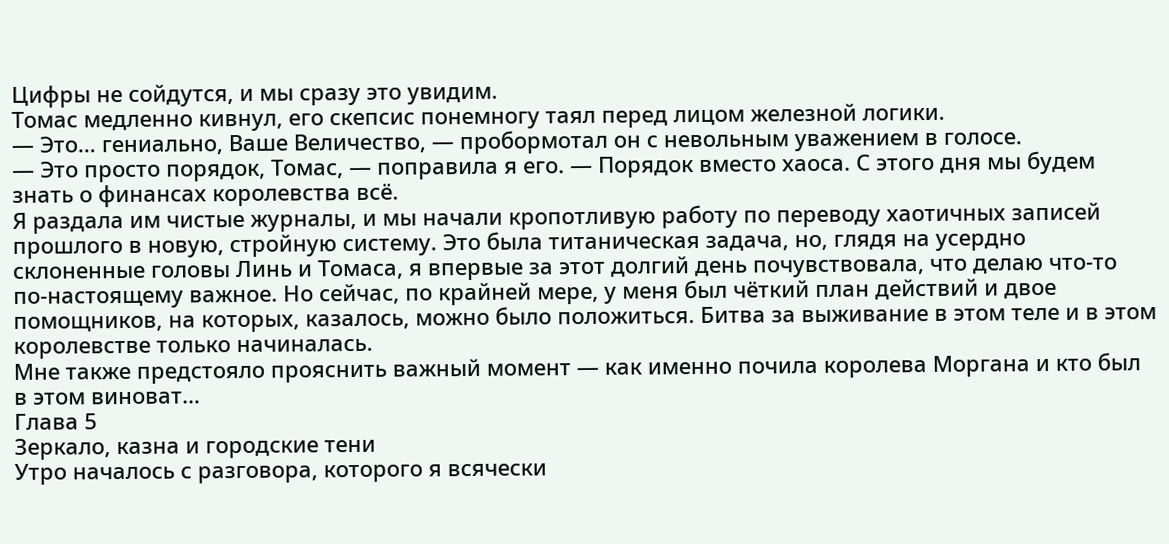Цифры не сойдутся, и мы сразу это увидим.
Томас медленно кивнул, его скепсис понемногу таял перед лицом железной логики.
— Это… гениально, Ваше Величество, — пробормотал он с невольным уважением в голосе.
— Это просто порядок, Томас, — поправила я его. — Порядок вместо хаоса. С этого дня мы будем знать о финансах королевства всё.
Я раздала им чистые журналы, и мы начали кропотливую работу по переводу хаотичных записей прошлого в новую, стройную систему. Это была титаническая задача, но, глядя на усердно склоненные головы Линь и Томаса, я впервые за этот долгий день почувствовала, что делаю что-то по-настоящему важное. Но сейчас, по крайней мере, у меня был чёткий план действий и двое помощников, на которых, казалось, можно было положиться. Битва за выживание в этом теле и в этом королевстве только начиналась.
Мне также предстояло прояснить важный момент — как именно почила королева Моргана и кто был в этом виноват…
Глава 5
Зеркало, казна и городские тени
Утро началось с разговора, которого я всячески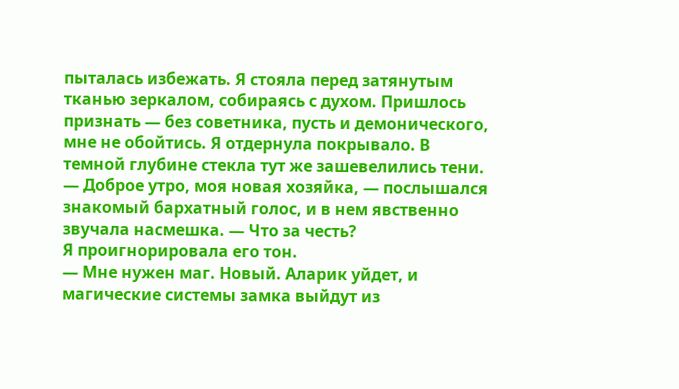пыталась избежать. Я стояла перед затянутым тканью зеркалом, собираясь с духом. Пришлось признать — без советника, пусть и демонического, мне не обойтись. Я отдернула покрывало. В темной глубине стекла тут же зашевелились тени.
— Доброе утро, моя новая хозяйка, — послышался знакомый бархатный голос, и в нем явственно звучала насмешка. — Что за честь?
Я проигнорировала его тон.
— Мне нужен маг. Новый. Аларик уйдет, и магические системы замка выйдут из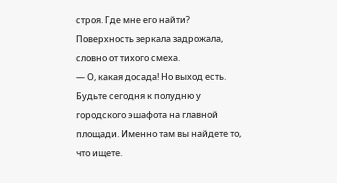строя. Где мне его найти?
Поверхность зеркала задрожала, словно от тихого смеха.
— О, какая досада! Но выход есть. Будьте сегодня к полудню у городского эшафота на главной площади. Именно там вы найдете то, что ищете.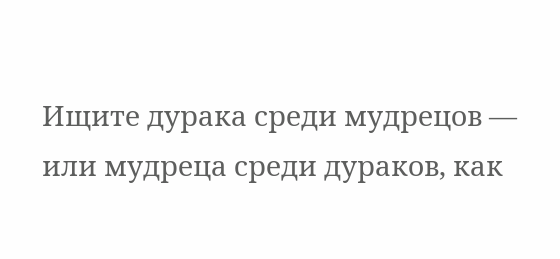Ищите дурака среди мудрецов — или мудреца среди дураков, как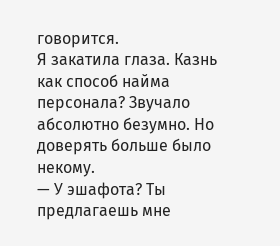говорится.
Я закатила глаза. Казнь как способ найма персонала? Звучало абсолютно безумно. Но доверять больше было некому.
— У эшафота? Ты предлагаешь мне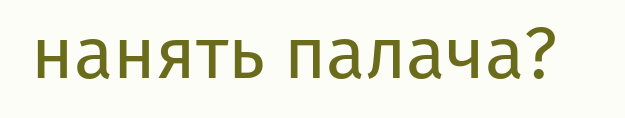нанять палача?